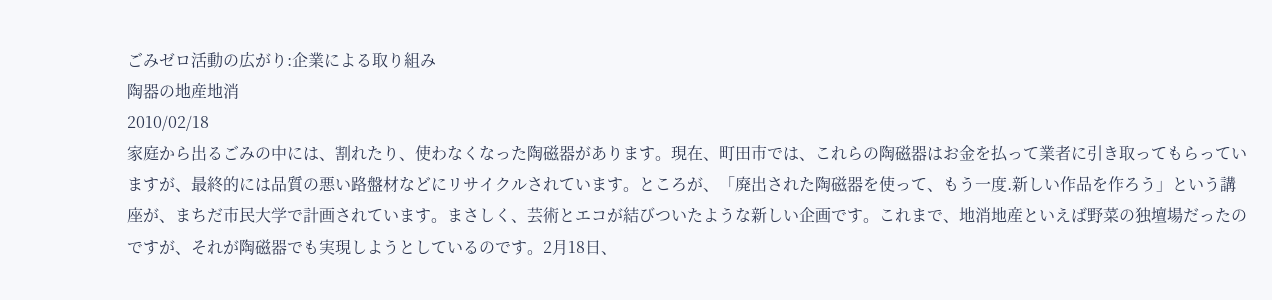ごみゼロ活動の広がり:企業による取り組み
陶器の地産地消
2010/02/18
家庭から出るごみの中には、割れたり、使わなくなった陶磁器があります。現在、町田市では、これらの陶磁器はお金を払って業者に引き取ってもらっていますが、最終的には品質の悪い路盤材などにリサイクルされています。ところが、「廃出された陶磁器を使って、もう一度.新しい作品を作ろう」という講座が、まちだ市民大学で計画されています。まさしく、芸術とエコが結びついたような新しい企画です。これまで、地消地産といえば野菜の独壇場だったのですが、それが陶磁器でも実現しようとしているのです。2月18日、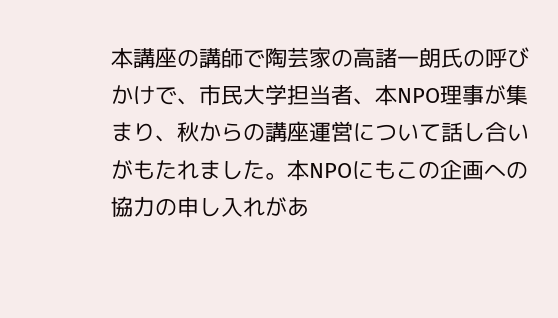本講座の講師で陶芸家の高諸一朗氏の呼びかけで、市民大学担当者、本NPO理事が集まり、秋からの講座運営について話し合いがもたれました。本NPOにもこの企画への協力の申し入れがあ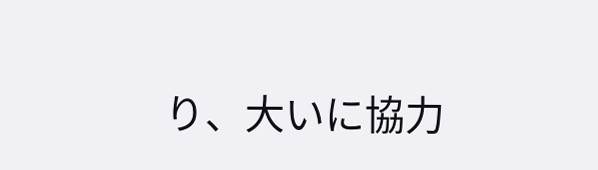り、大いに協力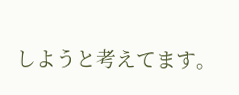しようと考えてます。